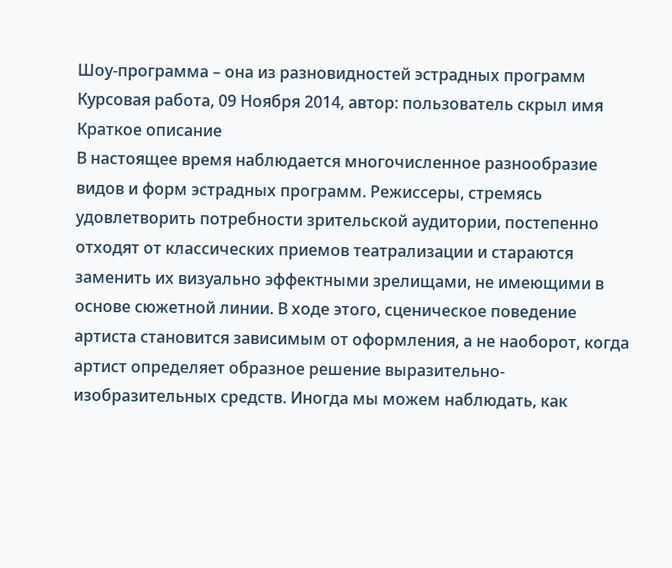Шоу-программа – она из разновидностей эстрадных программ
Курсовая работа, 09 Ноября 2014, автор: пользователь скрыл имя
Краткое описание
В настоящее время наблюдается многочисленное разнообразие видов и форм эстрадных программ. Режиссеры, стремясь удовлетворить потребности зрительской аудитории, постепенно отходят от классических приемов театрализации и стараются заменить их визуально эффектными зрелищами, не имеющими в основе сюжетной линии. В ходе этого, сценическое поведение артиста становится зависимым от оформления, а не наоборот, когда артист определяет образное решение выразительно-изобразительных средств. Иногда мы можем наблюдать, как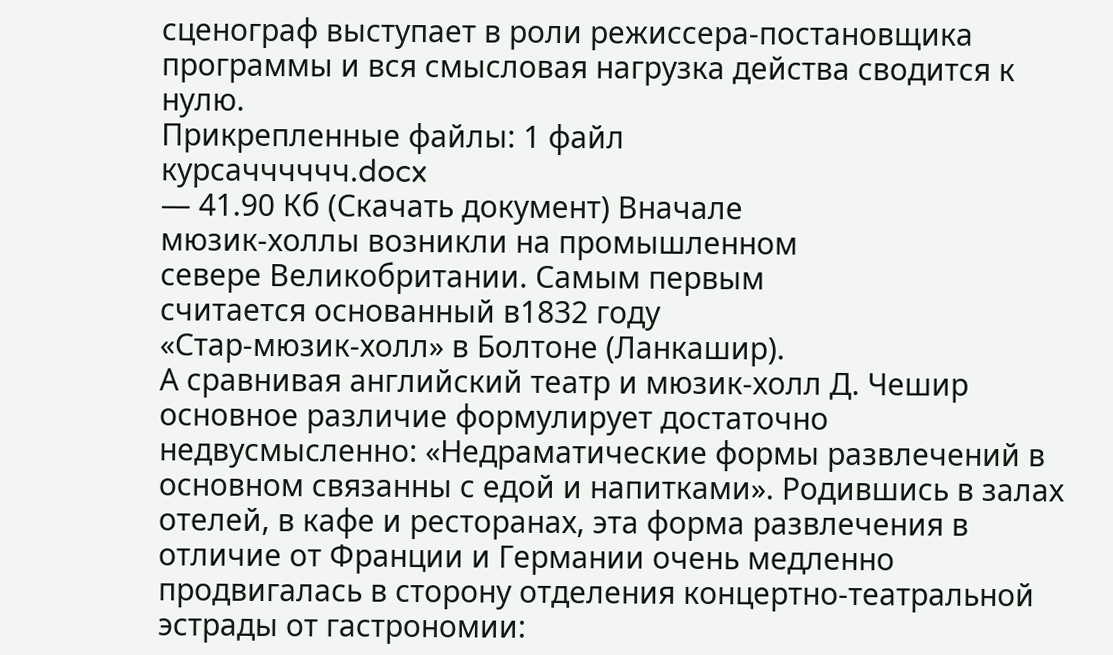сценограф выступает в роли режиссера-постановщика программы и вся смысловая нагрузка действа сводится к нулю.
Прикрепленные файлы: 1 файл
курсачччччч.docx
— 41.90 Кб (Скачать документ) Вначале
мюзик-холлы возникли на промышленном
севере Великобритании. Самым первым
считается основанный в1832 году
«Стар-мюзик-холл» в Болтоне (Ланкашир).
А сравнивая английский театр и мюзик-холл Д. Чешир основное различие формулирует достаточно недвусмысленно: «Недраматические формы развлечений в основном связанны с едой и напитками». Родившись в залах отелей, в кафе и ресторанах, эта форма развлечения в отличие от Франции и Германии очень медленно продвигалась в сторону отделения концертно-театральной эстрады от гастрономии: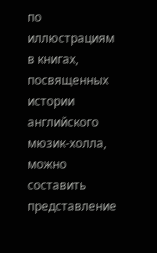по иллюстрациям в книгах, посвященных истории английского мюзик-холла, можно составить представление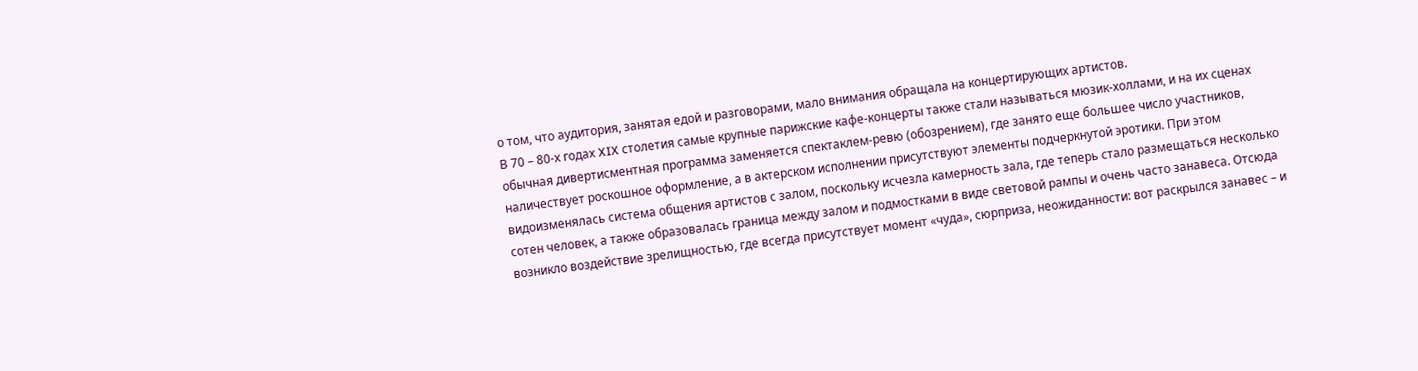о том, что аудитория, занятая едой и разговорами, мало внимания обращала на концертирующих артистов.
В 70 – 80-х годах XIX столетия самые крупные парижские кафе-концерты также стали называться мюзик-холлами, и на их сценах обычная дивертисментная программа заменяется спектаклем-ревю (обозрением), где занято еще большее число участников, наличествует роскошное оформление, а в актерском исполнении присутствуют элементы подчеркнутой эротики. При этом видоизменялась система общения артистов с залом, поскольку исчезла камерность зала, где теперь стало размещаться несколько сотен человек, а также образовалась граница между залом и подмостками в виде световой рампы и очень часто занавеса. Отсюда возникло воздействие зрелищностью, где всегда присутствует момент «чуда», сюрприза, неожиданности: вот раскрылся занавес – и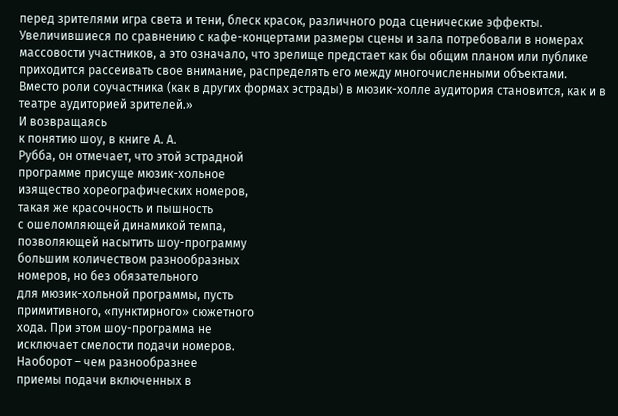перед зрителями игра света и тени, блеск красок, различного рода сценические эффекты. Увеличившиеся по сравнению с кафе-концертами размеры сцены и зала потребовали в номерах массовости участников, а это означало, что зрелище предстает как бы общим планом или публике приходится рассеивать свое внимание, распределять его между многочисленными объектами. Вместо роли соучастника (как в других формах эстрады) в мюзик-холле аудитория становится, как и в театре аудиторией зрителей.»
И возвращаясь
к понятию шоу, в книге А. А.
Рубба, он отмечает, что этой эстрадной
программе присуще мюзик-хольное
изящество хореографических номеров,
такая же красочность и пышность
с ошеломляющей динамикой темпа,
позволяющей насытить шоу-программу
большим количеством разнообразных
номеров, но без обязательного
для мюзик-хольной программы, пусть
примитивного, «пунктирного» сюжетного
хода. При этом шоу-программа не
исключает смелости подачи номеров.
Наоборот – чем разнообразнее
приемы подачи включенных в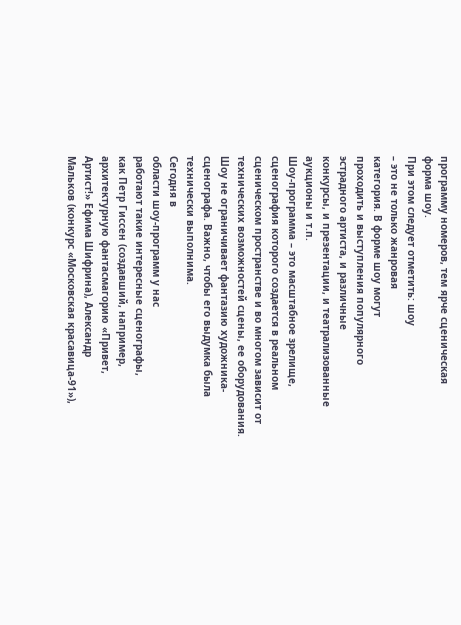программу номеров, тем ярче сценическая
форма шоу.
При этом следует отметить: шоу
– это не только жанровая
категория. В форме шоу могут
проходить и выступления популярного
эстрадного артиста, и различные
конкурсы, и презентации, и театрализованные
аукционы и т.п.
Шоу-программа – это масштабное зрелище, сценография которого создается в реальном сценическом пространстве и во многом зависит от технических возможностей сцены, ее оборудования. Шоу не ограничивает фантазию художника-сценографа. Важно, чтобы его выдумка была технически выполнима.
Сегодня в
области шоу-программ у нас
работают такие интересные сценографы,
как Петр Гиссен (создавший, например,
архитектурную фантасмагорию «Привет,
Артист!» Ефима Шифрина), Александр
Мальков (конкурс «Московская красавица-91»),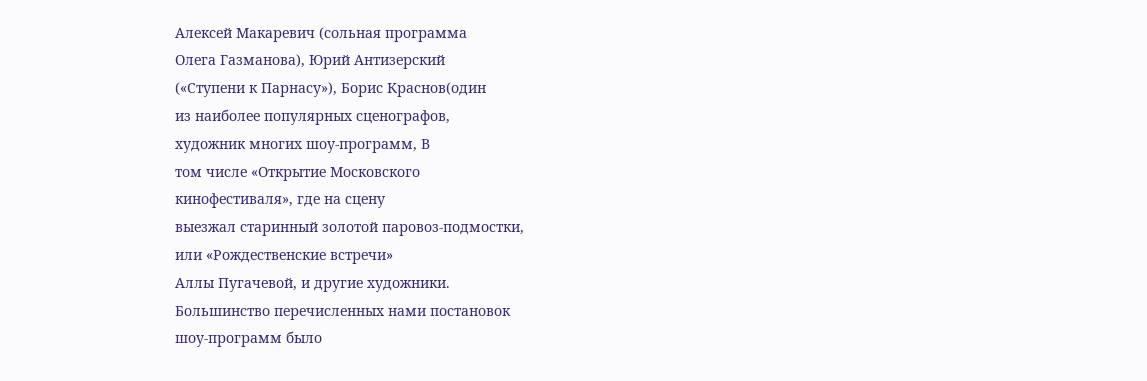Алексей Макаревич (сольная программа
Олега Газманова), Юрий Антизерский
(«Ступени к Парнасу»), Борис Краснов(один
из наиболее популярных сценографов,
художник многих шоу-программ, В
том числе «Открытие Московского
кинофестиваля», где на сцену
выезжал старинный золотой паровоз-подмостки,
или «Рождественские встречи»
Аллы Пугачевой, и другие художники.
Большинство перечисленных нами постановок
шоу-программ было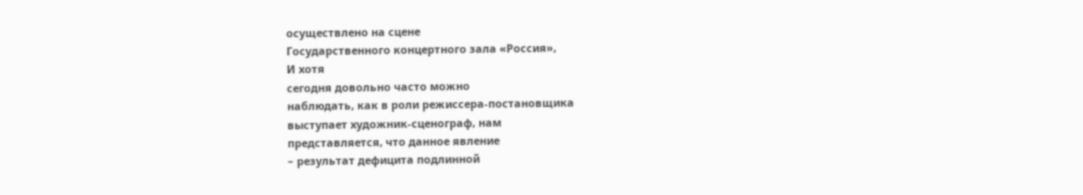осуществлено на сцене
Государственного концертного зала «Россия»,
И хотя
сегодня довольно часто можно
наблюдать, как в роли режиссера-постановщика
выступает художник-сценограф, нам
представляется, что данное явление
– результат дефицита подлинной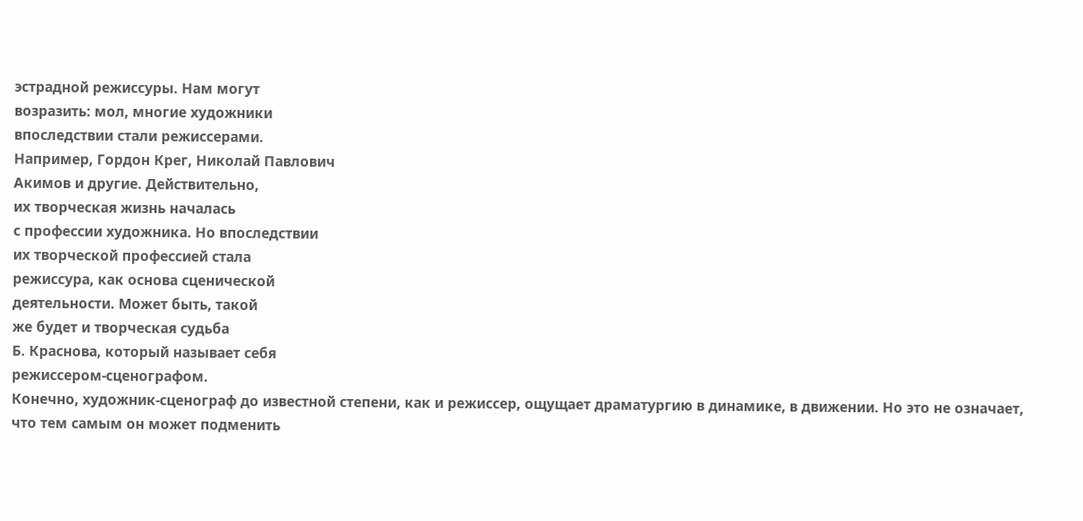эстрадной режиссуры. Нам могут
возразить: мол, многие художники
впоследствии стали режиссерами.
Например, Гордон Крег, Николай Павлович
Акимов и другие. Действительно,
их творческая жизнь началась
с профессии художника. Но впоследствии
их творческой профессией стала
режиссура, как основа сценической
деятельности. Может быть, такой
же будет и творческая судьба
Б. Краснова, который называет себя
режиссером-сценографом.
Конечно, художник-сценограф до известной степени, как и режиссер, ощущает драматургию в динамике, в движении. Но это не означает, что тем самым он может подменить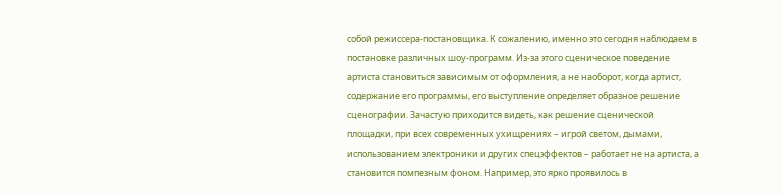собой режиссера-постановщика. К сожалению, именно это сегодня наблюдаем в постановке различных шоу-программ. Из-за этого сценическое поведение артиста становиться зависимым от оформления, а не наоборот, когда артист, содержание его программы, его выступление определяет образное решение сценографии. Зачастую приходится видеть, как решение сценической площадки, при всех современных ухищрениях – игрой светом, дымами, использованием электроники и других спецэффектов – работает не на артиста, а становится помпезным фоном. Например, это ярко проявилось в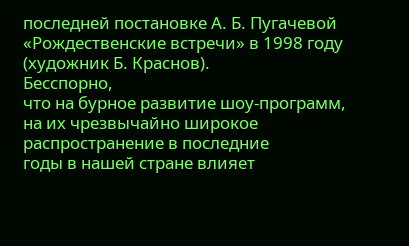последней постановке А. Б. Пугачевой «Рождественские встречи» в 1998 году (художник Б. Краснов).
Бесспорно,
что на бурное развитие шоу-программ,
на их чрезвычайно широкое
распространение в последние
годы в нашей стране влияет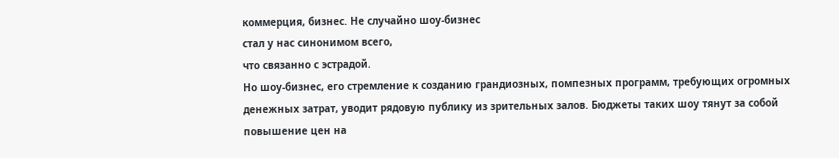коммерция, бизнес. Не случайно шоу-бизнес
стал у нас синонимом всего,
что связанно с эстрадой.
Но шоу-бизнес, его стремление к созданию грандиозных, помпезных программ, требующих огромных денежных затрат, уводит рядовую публику из зрительных залов. Бюджеты таких шоу тянут за собой повышение цен на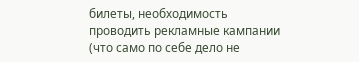билеты, необходимость проводить рекламные кампании (что само по себе дело не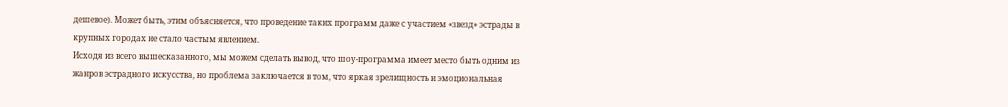дешевое). Может быть, этим объясняется, что проведение таких программ даже с участием «звезд» эстрады в крупных городах не стало частым явлением.
Исходя из всего вышесказанного, мы можем сделать вывод, что шоу-программа имеет место быть одним из жанров эстрадного искусства, но проблема заключается в том, что яркая зрелищность и эмоциональная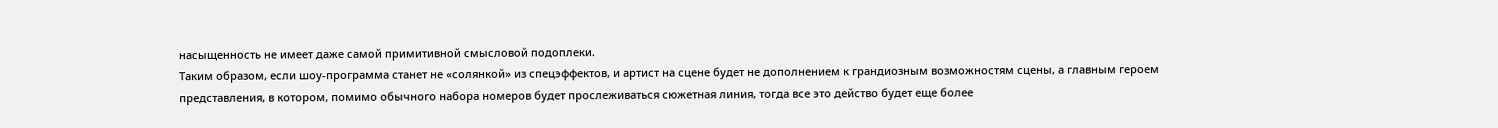насыщенность не имеет даже самой примитивной смысловой подоплеки.
Таким образом, если шоу-программа станет не «солянкой» из спецэффектов, и артист на сцене будет не дополнением к грандиозным возможностям сцены, а главным героем представления, в котором, помимо обычного набора номеров будет прослеживаться сюжетная линия, тогда все это действо будет еще более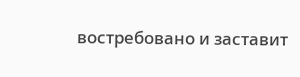востребовано и заставит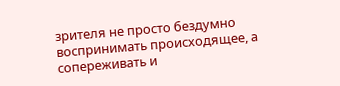зрителя не просто бездумно воспринимать происходящее, а сопереживать и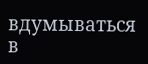вдумываться в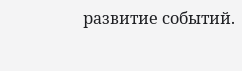развитие событий.